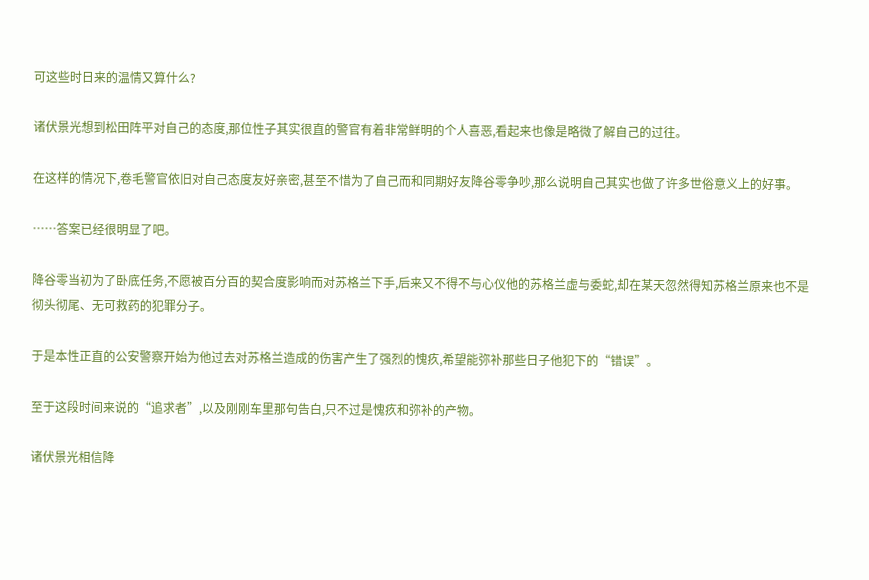可这些时日来的温情又算什么?

诸伏景光想到松田阵平对自己的态度,那位性子其实很直的警官有着非常鲜明的个人喜恶,看起来也像是略微了解自己的过往。

在这样的情况下,卷毛警官依旧对自己态度友好亲密,甚至不惜为了自己而和同期好友降谷零争吵,那么说明自己其实也做了许多世俗意义上的好事。

……答案已经很明显了吧。

降谷零当初为了卧底任务,不愿被百分百的契合度影响而对苏格兰下手,后来又不得不与心仪他的苏格兰虚与委蛇,却在某天忽然得知苏格兰原来也不是彻头彻尾、无可救药的犯罪分子。

于是本性正直的公安警察开始为他过去对苏格兰造成的伤害产生了强烈的愧疚,希望能弥补那些日子他犯下的“错误”。

至于这段时间来说的“追求者”,以及刚刚车里那句告白,只不过是愧疚和弥补的产物。

诸伏景光相信降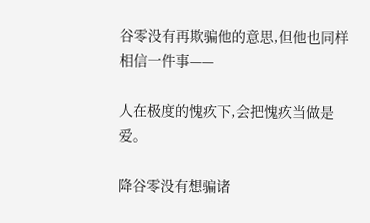谷零没有再欺骗他的意思,但他也同样相信一件事——

人在极度的愧疚下,会把愧疚当做是爱。

降谷零没有想骗诸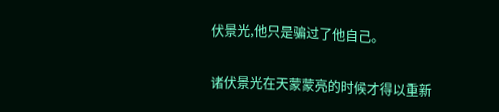伏景光,他只是骗过了他自己。

诸伏景光在天蒙蒙亮的时候才得以重新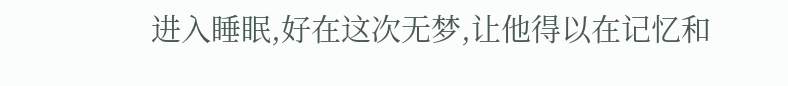进入睡眠,好在这次无梦,让他得以在记忆和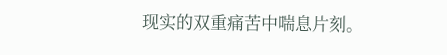现实的双重痛苦中喘息片刻。